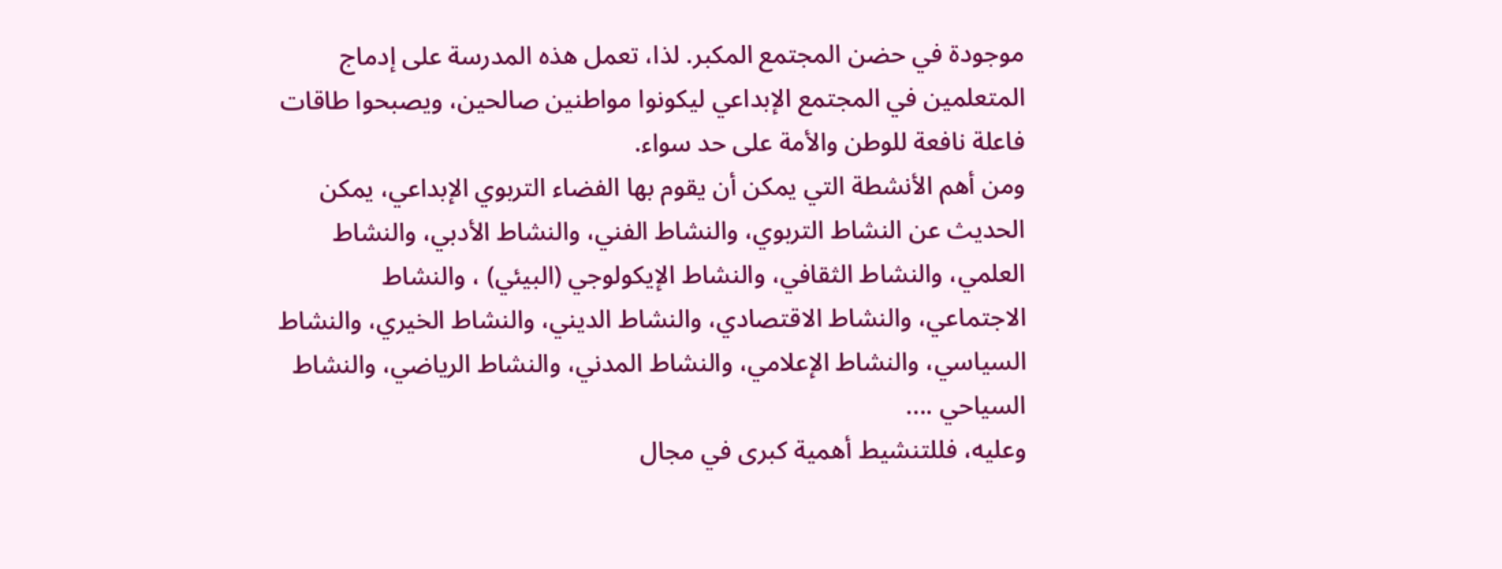موجودة في حضن المجتمع المكبر. لذا، تعمل هذه المدرسة على إدماج المتعلمين في المجتمع الإبداعي ليكونوا مواطنين صالحين، ويصبحوا طاقات فاعلة نافعة للوطن والأمة على حد سواء.
ومن أهم الأنشطة التي يمكن أن يقوم بها الفضاء التربوي الإبداعي، يمكن الحديث عن النشاط التربوي، والنشاط الفني، والنشاط الأدبي، والنشاط العلمي، والنشاط الثقافي، والنشاط الإيكولوجي (البيئي) ، والنشاط الاجتماعي، والنشاط الاقتصادي، والنشاط الديني، والنشاط الخيري، والنشاط السياسي، والنشاط الإعلامي، والنشاط المدني، والنشاط الرياضي، والنشاط السياحي ....
وعليه، فللتنشيط أهمية كبرى في مجال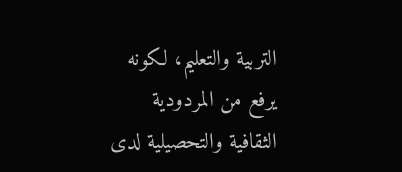التربية والتعليم، لكونه يرفع من المردودية الثقافية والتحصيلية لدى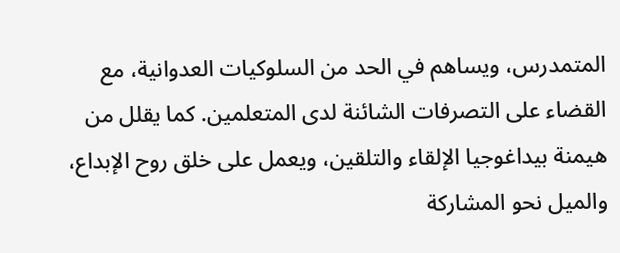المتمدرس، ويساهم في الحد من السلوكيات العدوانية، مع القضاء على التصرفات الشائنة لدى المتعلمين. كما يقلل من هيمنة بيداغوجيا الإلقاء والتلقين، ويعمل على خلق روح الإبداع، والميل نحو المشاركة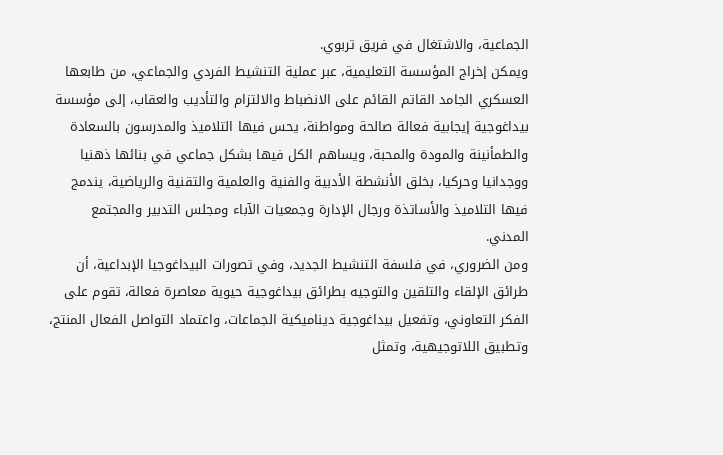الجماعية، والاشتغال في فريق تربوي.
ويمكن إخراج المؤسسة التعليمية، عبر عملية التنشيط الفردي والجماعي، من طابعها العسكري الجامد القاتم القائم على الانضباط والالتزام والتأديب والعقاب، إلى مؤسسة بيداغوجية إيجابية فعالة صالحة ومواطنة، يحس فيها التلاميذ والمدرسون بالسعادة والطمأنينة والمودة والمحبة، ويساهم الكل فيها بشكل جماعي في بنائها ذهنيا ووجدانيا وحركيا، بخلق الأنشطة الأدبية والفنية والعلمية والتقنية والرياضية، يندمج فيها التلاميذ والأساتذة ورجال الإدارة وجمعيات الآباء ومجلس التدبير والمجتمع المدني.
ومن الضروري، في فلسفة التنشيط الجديد، وفي تصورات البيداغوجيا الإبداعية، أن طرائق الإلقاء والتلقين والتوجيه بطرائق بيداغوجية حيوية معاصرة فعالة، تقوم على الفكر التعاوني، وتفعيل بيداغوجية ديناميكية الجماعات، واعتماد التواصل الفعال المنتج، وتطبيق اللاتوجيهية، وتمثل